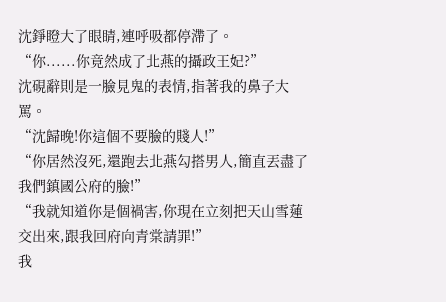沈錚瞪大了眼睛,連呼吸都停滯了。
“你......你竟然成了北燕的攝政王妃?”
沈硯辭則是一臉見鬼的表情,指著我的鼻子大罵。
“沈歸晚!你這個不要臉的賤人!”
“你居然沒死,還跑去北燕勾搭男人,簡直丟盡了我們鎮國公府的臉!”
“我就知道你是個禍害,你現在立刻把天山雪蓮交出來,跟我回府向青棠請罪!”
我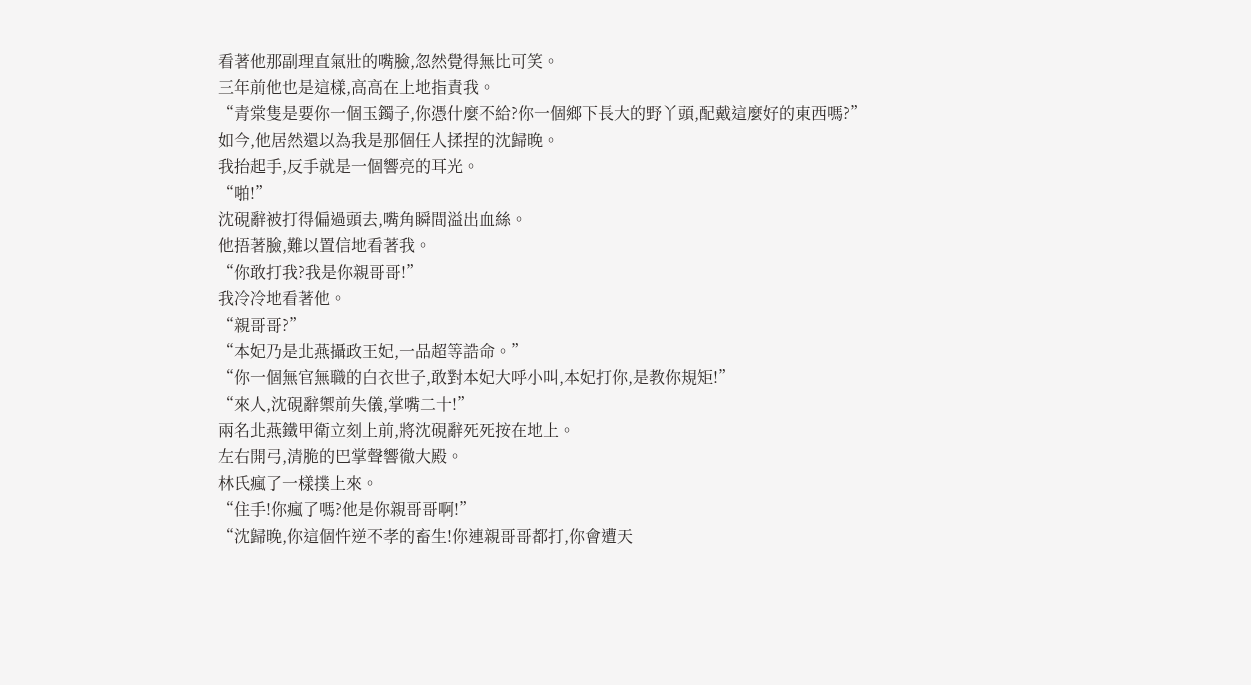看著他那副理直氣壯的嘴臉,忽然覺得無比可笑。
三年前他也是這樣,高高在上地指責我。
“青棠隻是要你一個玉鐲子,你憑什麼不給?你一個鄉下長大的野丫頭,配戴這麼好的東西嗎?”
如今,他居然還以為我是那個任人揉捏的沈歸晚。
我抬起手,反手就是一個響亮的耳光。
“啪!”
沈硯辭被打得偏過頭去,嘴角瞬間溢出血絲。
他捂著臉,難以置信地看著我。
“你敢打我?我是你親哥哥!”
我冷冷地看著他。
“親哥哥?”
“本妃乃是北燕攝政王妃,一品超等誥命。”
“你一個無官無職的白衣世子,敢對本妃大呼小叫,本妃打你,是教你規矩!”
“來人,沈硯辭禦前失儀,掌嘴二十!”
兩名北燕鐵甲衛立刻上前,將沈硯辭死死按在地上。
左右開弓,清脆的巴掌聲響徹大殿。
林氏瘋了一樣撲上來。
“住手!你瘋了嗎?他是你親哥哥啊!”
“沈歸晚,你這個忤逆不孝的畜生!你連親哥哥都打,你會遭天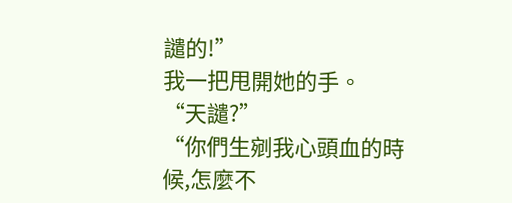譴的!”
我一把甩開她的手。
“天譴?”
“你們生剜我心頭血的時候,怎麼不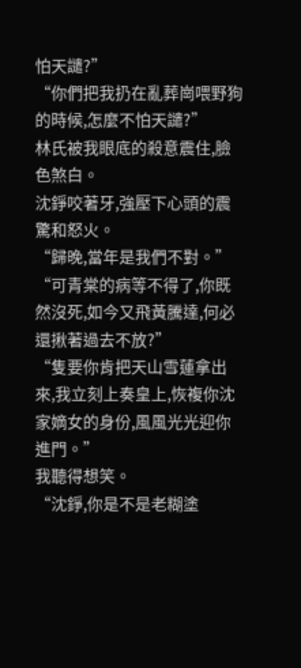怕天譴?”
“你們把我扔在亂葬崗喂野狗的時候,怎麼不怕天譴?”
林氏被我眼底的殺意震住,臉色煞白。
沈錚咬著牙,強壓下心頭的震驚和怒火。
“歸晚,當年是我們不對。”
“可青棠的病等不得了,你既然沒死,如今又飛黃騰達,何必還揪著過去不放?”
“隻要你肯把天山雪蓮拿出來,我立刻上奏皇上,恢複你沈家嫡女的身份,風風光光迎你進門。”
我聽得想笑。
“沈錚,你是不是老糊塗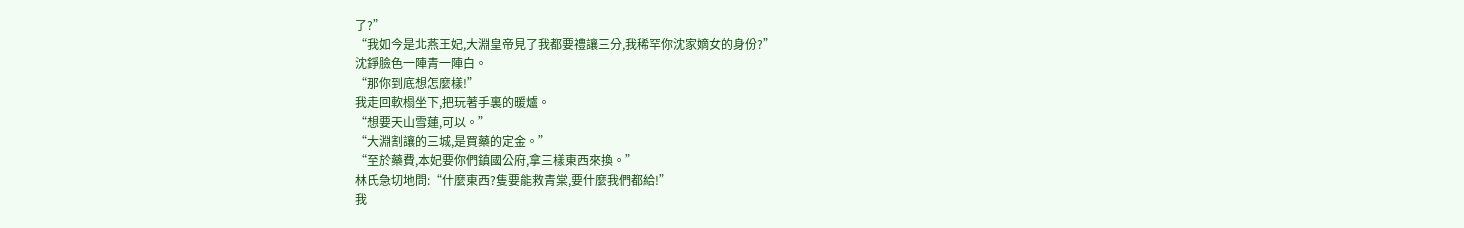了?”
“我如今是北燕王妃,大淵皇帝見了我都要禮讓三分,我稀罕你沈家嫡女的身份?”
沈錚臉色一陣青一陣白。
“那你到底想怎麼樣!”
我走回軟榻坐下,把玩著手裏的暖爐。
“想要天山雪蓮,可以。”
“大淵割讓的三城,是買藥的定金。”
“至於藥費,本妃要你們鎮國公府,拿三樣東西來換。”
林氏急切地問:“什麼東西?隻要能救青棠,要什麼我們都給!”
我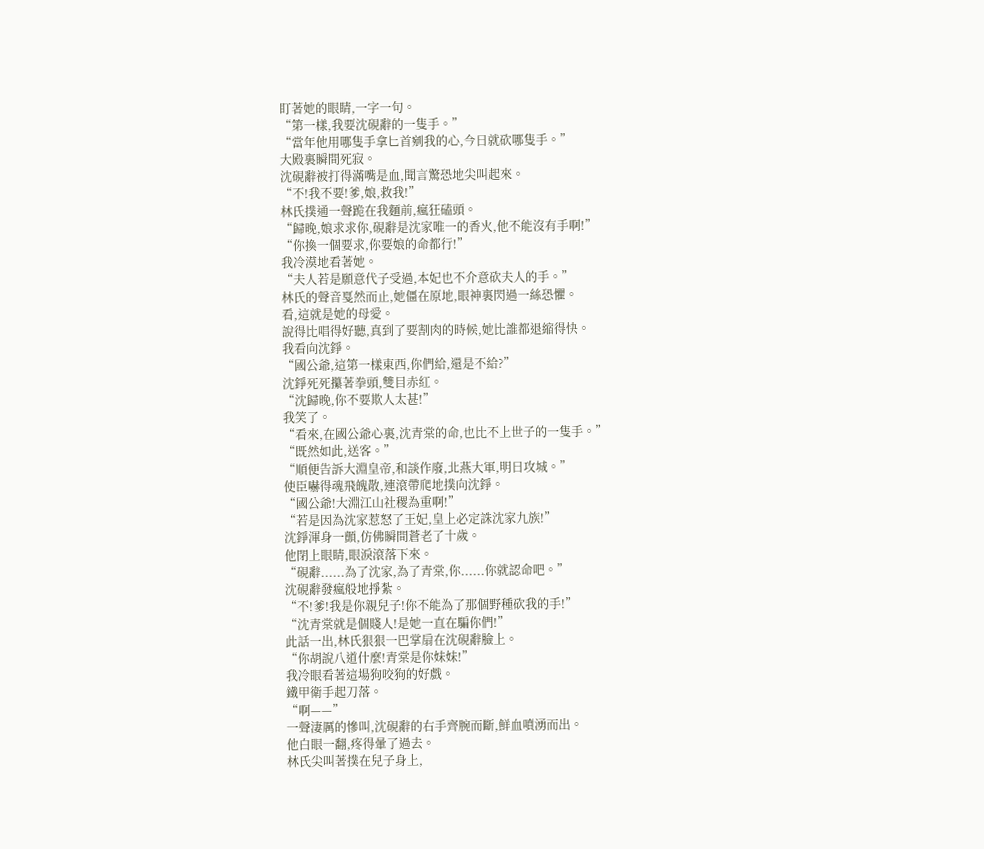盯著她的眼睛,一字一句。
“第一樣,我要沈硯辭的一隻手。”
“當年他用哪隻手拿匕首剜我的心,今日就砍哪隻手。”
大殿裏瞬間死寂。
沈硯辭被打得滿嘴是血,聞言驚恐地尖叫起來。
“不!我不要!爹,娘,救我!”
林氏撲通一聲跪在我麵前,瘋狂磕頭。
“歸晚,娘求求你,硯辭是沈家唯一的香火,他不能沒有手啊!”
“你換一個要求,你要娘的命都行!”
我冷漠地看著她。
“夫人若是願意代子受過,本妃也不介意砍夫人的手。”
林氏的聲音戛然而止,她僵在原地,眼神裏閃過一絲恐懼。
看,這就是她的母愛。
說得比唱得好聽,真到了要割肉的時候,她比誰都退縮得快。
我看向沈錚。
“國公爺,這第一樣東西,你們給,還是不給?”
沈錚死死攥著拳頭,雙目赤紅。
“沈歸晚,你不要欺人太甚!”
我笑了。
“看來,在國公爺心裏,沈青棠的命,也比不上世子的一隻手。”
“既然如此,送客。”
“順便告訴大淵皇帝,和談作廢,北燕大軍,明日攻城。”
使臣嚇得魂飛魄散,連滾帶爬地撲向沈錚。
“國公爺!大淵江山社稷為重啊!”
“若是因為沈家惹怒了王妃,皇上必定誅沈家九族!”
沈錚渾身一顫,仿佛瞬間蒼老了十歲。
他閉上眼睛,眼淚滾落下來。
“硯辭......為了沈家,為了青棠,你......你就認命吧。”
沈硯辭發瘋般地掙紮。
“不!爹!我是你親兒子!你不能為了那個野種砍我的手!”
“沈青棠就是個賤人!是她一直在騙你們!”
此話一出,林氏狠狠一巴掌扇在沈硯辭臉上。
“你胡說八道什麼!青棠是你妹妹!”
我冷眼看著這場狗咬狗的好戲。
鐵甲衛手起刀落。
“啊——”
一聲淒厲的慘叫,沈硯辭的右手齊腕而斷,鮮血噴湧而出。
他白眼一翻,疼得暈了過去。
林氏尖叫著撲在兒子身上,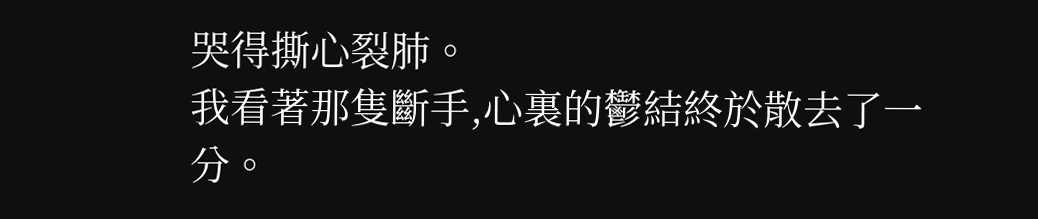哭得撕心裂肺。
我看著那隻斷手,心裏的鬱結終於散去了一分。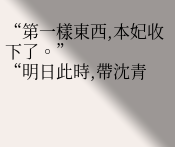“第一樣東西,本妃收下了。”
“明日此時,帶沈青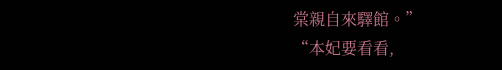棠親自來驛館。”
“本妃要看看,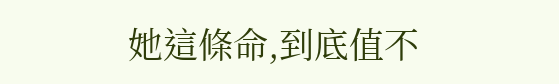她這條命,到底值不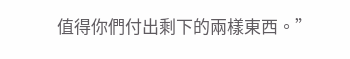值得你們付出剩下的兩樣東西。”